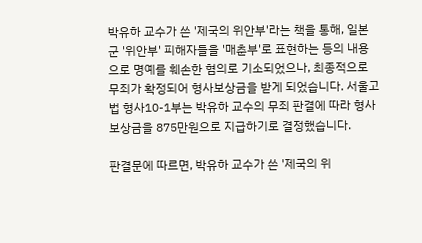박유하 교수가 쓴 '제국의 위안부'라는 책을 통해, 일본군 '위안부' 피해자들을 '매춘부'로 표현하는 등의 내용으로 명예를 훼손한 혐의로 기소되었으나, 최종적으로 무죄가 확정되어 형사보상금을 받게 되었습니다. 서울고법 형사10-1부는 박유하 교수의 무죄 판결에 따라 형사보상금을 875만원으로 지급하기로 결정했습니다.

판결문에 따르면, 박유하 교수가 쓴 '제국의 위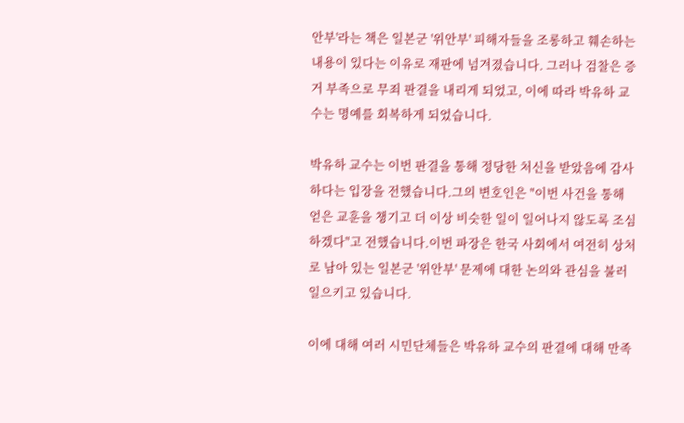안부'라는 책은 일본군 '위안부' 피해자들을 조롱하고 훼손하는 내용이 있다는 이유로 재판에 넘겨졌습니다. 그러나 검찰은 증거 부족으로 무죄 판결을 내리게 되었고, 이에 따라 박유하 교수는 명예를 회복하게 되었습니다.

박유하 교수는 이번 판결을 통해 정당한 처신을 받았음에 감사하다는 입장을 전했습니다.그의 변호인은 "이번 사건을 통해 얻은 교훈을 챙기고 더 이상 비슷한 일이 일어나지 않도록 조심하겠다"고 전했습니다.이번 파장은 한국 사회에서 여전히 상처로 남아 있는 일본군 '위안부' 문제에 대한 논의와 관심을 불러일으키고 있습니다.

이에 대해 여러 시민단체들은 박유하 교수의 판결에 대해 만족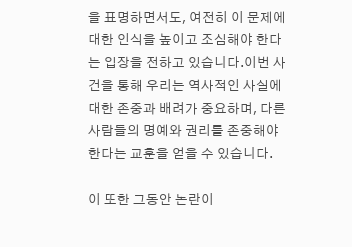을 표명하면서도, 여전히 이 문제에 대한 인식을 높이고 조심해야 한다는 입장을 전하고 있습니다.이번 사건을 통해 우리는 역사적인 사실에 대한 존중과 배려가 중요하며, 다른 사람들의 명예와 권리를 존중해야 한다는 교훈을 얻을 수 있습니다.

이 또한 그동안 논란이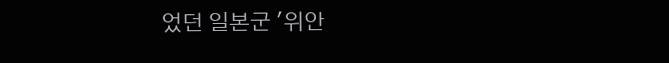었던 일본군 '위안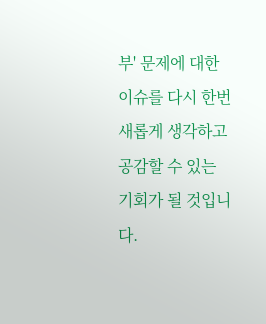부' 문제에 대한 이슈를 다시 한번 새롭게 생각하고 공감할 수 있는 기회가 될 것입니다.